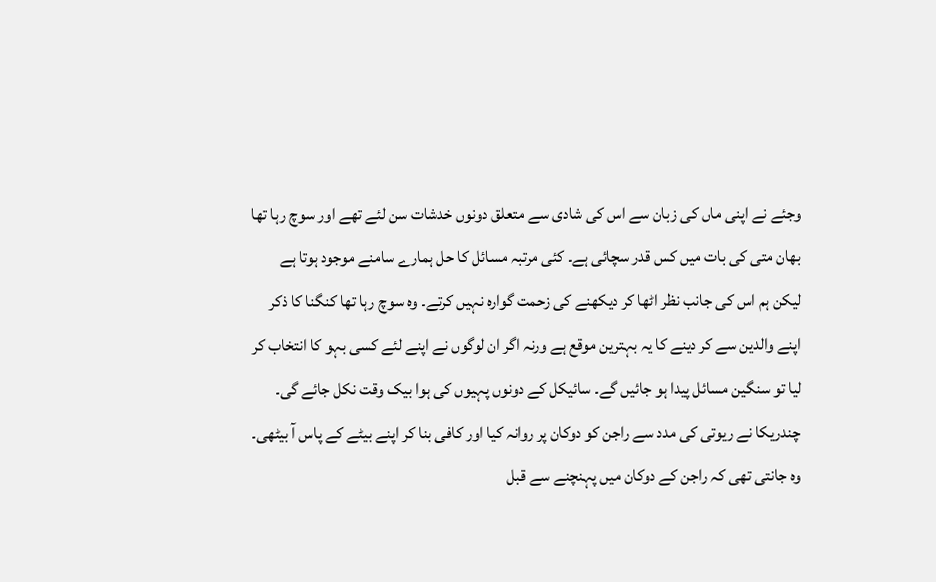وجئے نے اپنی ماں کی زبان سے اس کی شادی سے متعلق دونوں خدشات سن لئے تھے اور سوچ رہا تھا بھان متی کی بات میں کس قدر سچائی ہے۔ کئی مرتبہ مسائل کا حل ہمارے سامنے موجود ہوتا ہے لیکن ہم اس کی جانب نظر اٹھا کر دیکھنے کی زحمت گوارہ نہیں کرتے۔ وہ سوچ رہا تھا کنگنا کا ذکر اپنے والدین سے کر دینے کا یہ بہترین موقع ہے ورنہ اگر ان لوگوں نے اپنے لئے کسی بہو کا انتخاب کر لیا تو سنگین مسائل پیدا ہو جائیں گے۔ سائیکل کے دونوں پہیوں کی ہوا بیک وقت نکل جائے گی۔
چندریکا نے ریوتی کی مدد سے راجن کو دوکان پر روانہ کیا اور کافی بنا کر اپنے بیٹے کے پاس آ بیٹھی۔ وہ جانتی تھی کہ راجن کے دوکان میں پہنچنے سے قبل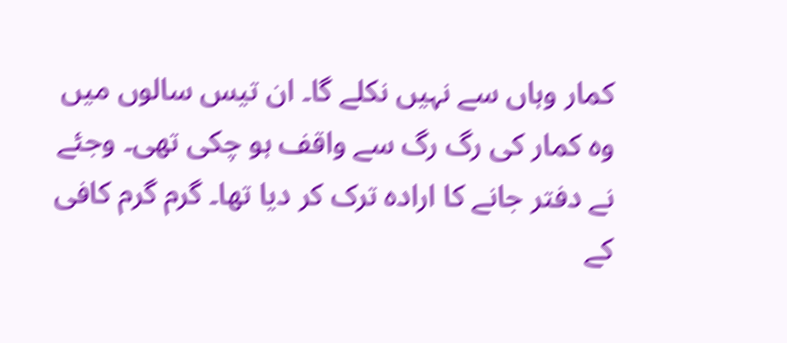کمار وہاں سے نہیں نکلے گا۔ ان تیس سالوں میں وہ کمار کی رگ رگ سے واقف ہو چکی تھی۔ وجئے نے دفتر جانے کا ارادہ ترک کر دیا تھا۔ گرم گرم کافی کے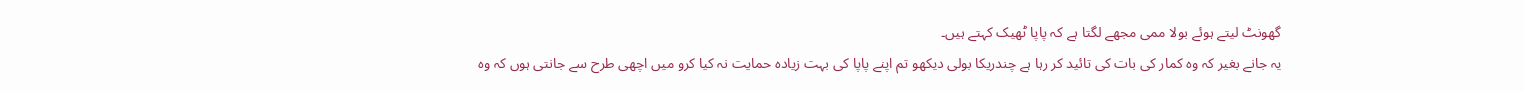گھونٹ لیتے ہوئے بولا ممی مجھے لگتا ہے کہ پاپا ٹھیک کہتے ہیں۔
یہ جانے بغیر کہ وہ کمار کی بات کی تائید کر رہا ہے چندریکا بولی دیکھو تم اپنے پاپا کی بہت زیادہ حمایت نہ کیا کرو میں اچھی طرح سے جانتی ہوں کہ وہ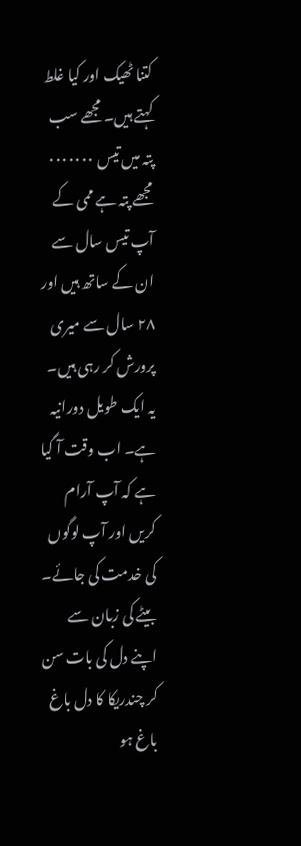کتنا ٹھیک اور کیا غلط کہتے ہیں۔ مجھے سب پتہ میں تیس ۰۰۰۰۰۰۰
مجھے پتہ ہے ممی کے آپ تیس سال سے ان کے ساتھ ہیں اور ۲۸ سال سے میری پرورش کر رہی ہیں۔ یہ ایک طویل دورانیہ ہے۔ اب وقت آ گیا ہے کہ آپ آرام کریں اور آپ لوگوں کی خدمت کی جائے۔
بیٹے کی زبان سے اپنے دل کی بات سن کر چندریکا کا دل باغ باغ ہو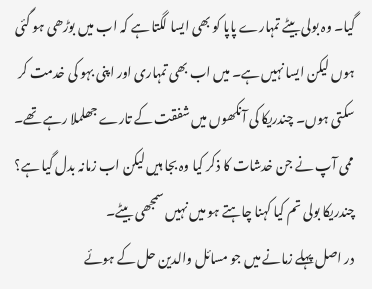گیا۔ وہ بولی بیٹے تمہارے پاپا کو بھی ایسا لگتا ہے کہ اب میں بوڑھی ہو گئی ہوں لیکن ایسا نہیں ہے۔ میں اب بھی تمہاری اور اپنی بہو کی خدمت کر سکتی ہوں۔ چندریکا کی آنکھوں میں شفقت کے تارے جھلملا رہے تھے۔
ممی آپ نے جن خدشات کا ذکر کیا وہ بجا ہیں لیکن اب زمانہ بدل گیا ہے؟
چندریکا بولی تم کیا کہنا چاہتے ہو میں نہیں سمجھی بیٹے۔
در اصل پہلے زمانے میں جو مسائل والدین حل کے ہوئے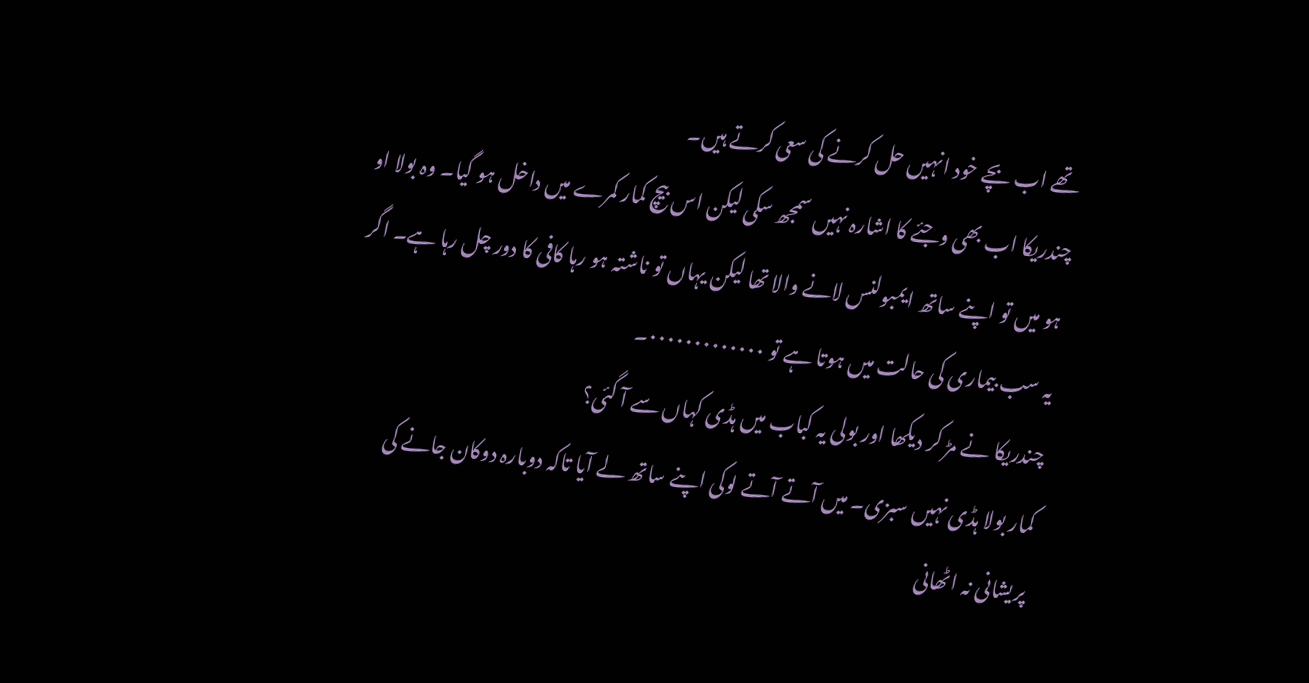تھے اب بچے خود انہیں حل کرنے کی سعی کرتے ہیں۔
چندریکا اب بھی وجئے کا اشارہ نہیں سمجھ سکی لیکن اس بیچ کمار کمرے میں داخل ہو گیا۔ وہ بولا او ہو میں تو اپنے ساتھ ایمبولنس لانے والا تھا لیکن یہاں تو ناشتہ ہو رہا کافی کا دور چل رہا ہے۔ اگر یہ سب بیماری کی حالت میں ہوتا ہے تو ۰۰۰۰۰۰۰۰۰۰۰۰۰۔
چندریکا نے مڑ کر دیکھا اور بولی یہ کباب میں ہڈی کہاں سے آ گئی؟
کمار بولا ہڈی نہیں سبزی۔ میں آتے آتے لوکی اپنے ساتھ لے آیا تاکہ دوبارہ دوکان جانے کی پریشانی نہ اٹھانی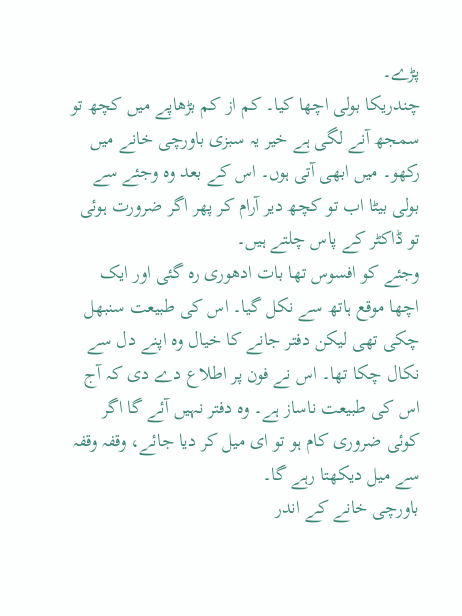پڑے۔
چندریکا بولی اچھا کیا۔ کم از کم بڑھاپے میں کچھ تو سمجھ آنے لگی ہے خیر یہ سبزی باورچی خانے میں رکھو۔ میں ابھی آتی ہوں۔ اس کے بعد وہ وجئے سے بولی بیٹا اب تو کچھ دیر آرام کر پھر اگر ضرورت ہوئی تو ڈاکٹر کے پاس چلتے ہیں۔
وجئے کو افسوس تھا بات ادھوری رہ گئی اور ایک اچھا موقع ہاتھ سے نکل گیا۔ اس کی طبیعت سنبھل چکی تھی لیکن دفتر جانے کا خیال وہ اپنے دل سے نکال چکا تھا۔ اس نے فون پر اطلاع دے دی کہ آج اس کی طبیعت ناساز ہے۔ وہ دفتر نہیں آئے گا اگر کوئی ضروری کام ہو تو ای میل کر دیا جائے، وقفہ وقفہ سے میل دیکھتا رہے گا۔
باورچی خانے کے اندر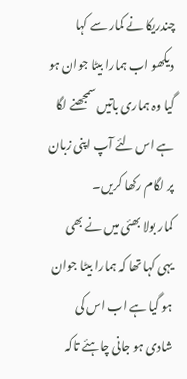چندریکا نے کمار سے کہا دیکھو اب ہمارا بیٹا جوان ہو گیا وہ ہماری باتیں سمجھنے لگا ہے اس لئے آپ اپنی زبان پر لگام رکھا کریں۔
کمار بولا بھئی میں نے بھی یہی کہا تھا کہ ہمارا بیٹا جوان ہو گیا ہے اب اس کی شادی ہو جانی چاہئے تاکہ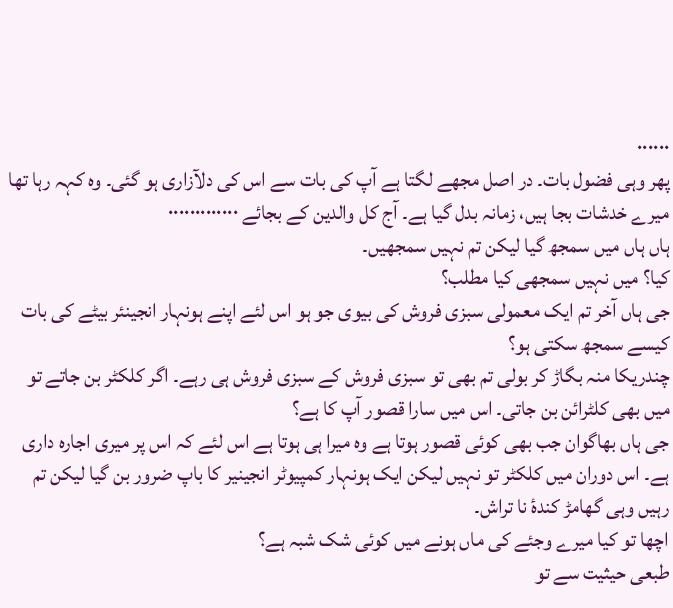۰۰۰۰۰۰
پھر وہی فضول بات۔ در اصل مجھے لگتا ہے آپ کی بات سے اس کی دلآزاری ہو گئی۔ وہ کہہ رہا تھا میرے خدشات بجا ہیں، زمانہ بدل گیا ہے۔ آج کل والدین کے بجائے ۰۰۰۰۰۰۰۰۰۰۰۰۰
ہاں ہاں میں سمجھ گیا لیکن تم نہیں سمجھیں۔
کیا؟ میں نہیں سمجھی کیا مطلب؟
جی ہاں آخر تم ایک معمولی سبزی فروش کی بیوی جو ہو اس لئے اپنے ہونہار انجینئر بیٹے کی بات کیسے سمجھ سکتی ہو؟
چندریکا منہ بگاڑ کر بولی تم بھی تو سبزی فروش کے سبزی فروش ہی رہے۔ اگر کلکٹر بن جاتے تو میں بھی کلٹرائن بن جاتی۔ اس میں سارا قصور آپ کا ہے؟
جی ہاں بھاگوان جب بھی کوئی قصور ہوتا ہے وہ میرا ہی ہوتا ہے اس لئے کہ اس پر میری اجارہ داری ہے۔ اس دوران میں کلکٹر تو نہیں لیکن ایک ہونہار کمپیوٹر انجینیر کا باپ ضرور بن گیا لیکن تم رہیں وہی گھامڑ کندۂ نا تراش۔
اچھا تو کیا میرے وجئے کی ماں ہونے میں کوئی شک شبہ ہے؟
طبعی حیثیت سے تو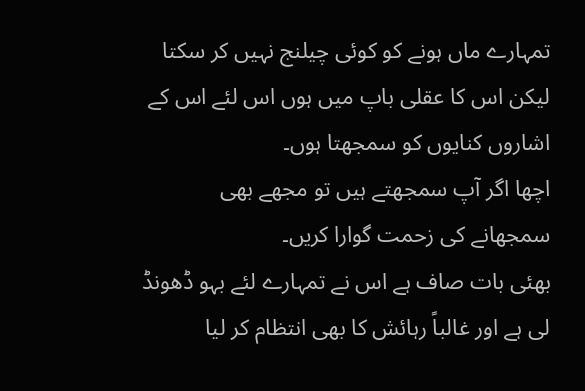تمہارے ماں ہونے کو کوئی چیلنج نہیں کر سکتا لیکن اس کا عقلی باپ میں ہوں اس لئے اس کے اشاروں کنایوں کو سمجھتا ہوں۔
اچھا اگر آپ سمجھتے ہیں تو مجھے بھی سمجھانے کی زحمت گوارا کریں۔
بھئی بات صاف ہے اس نے تمہارے لئے بہو ڈھونڈ لی ہے اور غالباً رہائش کا بھی انتظام کر لیا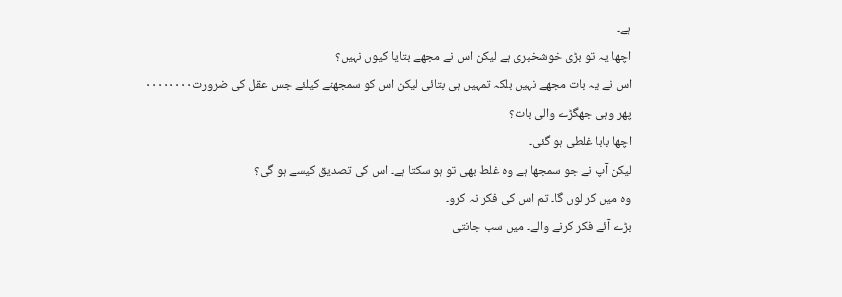ہے۔
اچھا یہ تو بڑی خوشخبری ہے لیکن اس نے مجھے بتایا کیوں نہیں؟
اس نے یہ بات مجھے نہیں بلکہ تمہیں ہی بتائی لیکن اس کو سمجھنے کیلئے جس عقل کی ضرورت۰۰۰۰۰۰۰۰
پھر وہی جھگڑے والی بات؟
اچھا بابا غلطی ہو گئی۔
لیکن آپ نے جو سمجھا ہے وہ غلط بھی تو ہو سکتا ہے۔ اس کی تصدیق کیسے ہو گی؟
وہ میں کر لوں گا۔ تم اس کی فکر نہ کرو۔
بڑے آئے فکر کرنے والے۔ میں سب جانتی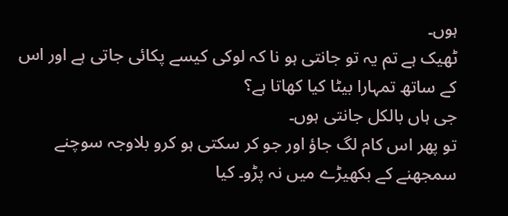ہوں۔
ٹھیک ہے تم یہ تو جانتی ہو نا کہ لوکی کیسے پکائی جاتی ہے اور اس کے ساتھ تمہارا بیٹا کیا کھاتا ہے؟
جی ہاں بالکل جانتی ہوں۔
تو پھر اس کام لگ جاؤ اور جو کر سکتی ہو کرو بلاوجہ سوچنے سمجھنے کے بکھیڑے میں نہ پڑو۔ کیا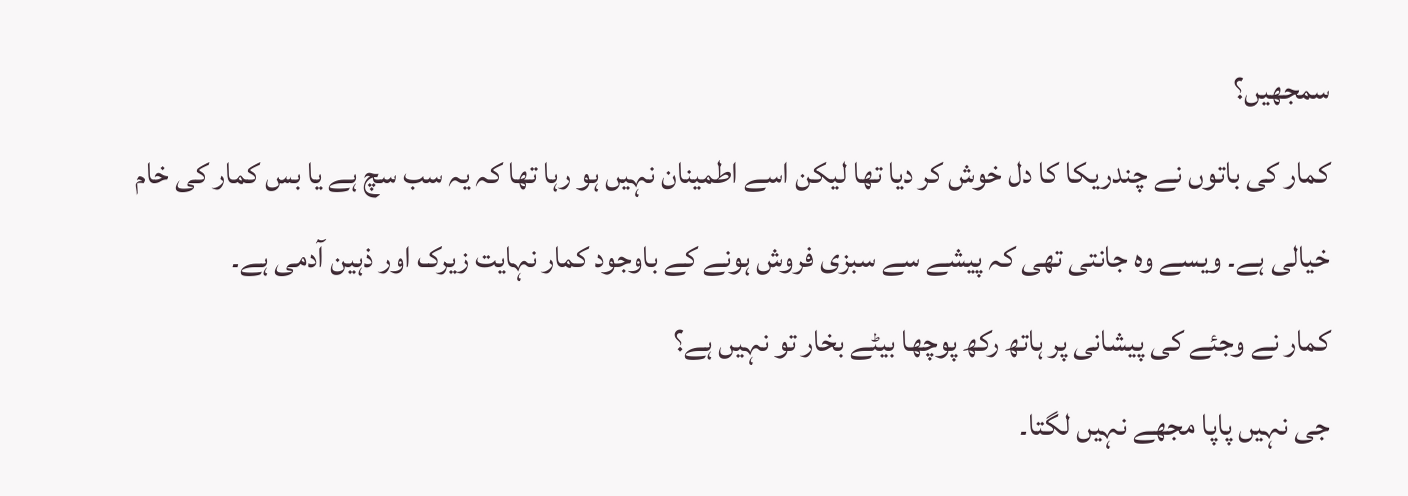سمجھیں؟
کمار کی باتوں نے چندریکا کا دل خوش کر دیا تھا لیکن اسے اطمینان نہیں ہو رہا تھا کہ یہ سب سچ ہے یا بس کمار کی خام خیالی ہے۔ ویسے وہ جانتی تھی کہ پیشے سے سبزی فروش ہونے کے باوجود کمار نہایت زیرک اور ذہین آدمی ہے۔
کمار نے وجئے کی پیشانی پر ہاتھ رکھ پوچھا بیٹے بخار تو نہیں ہے؟
جی نہیں پاپا مجھے نہیں لگتا۔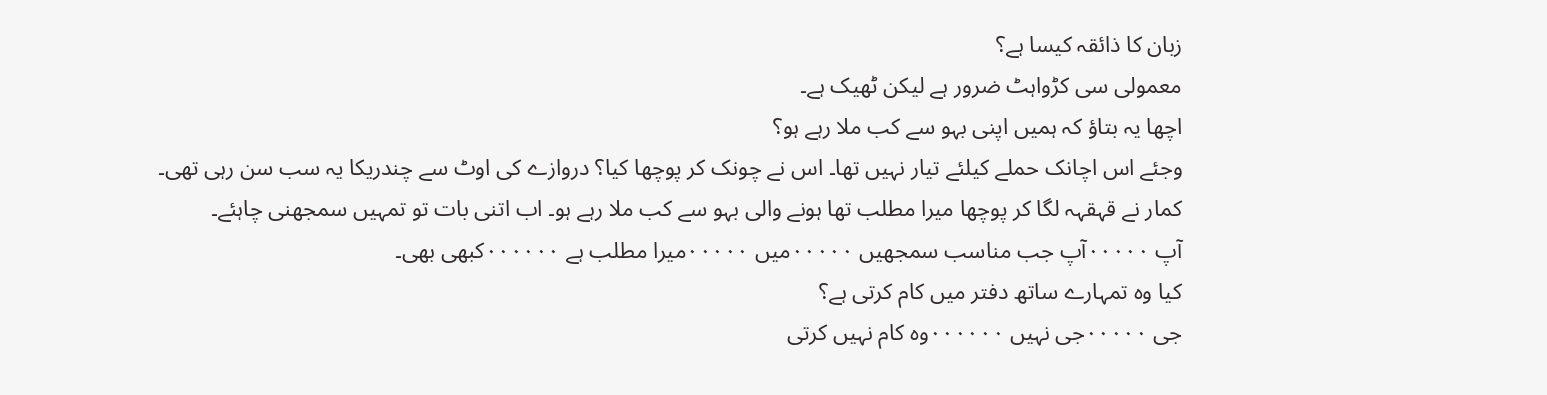زبان کا ذائقہ کیسا ہے؟
معمولی سی کڑواہٹ ضرور ہے لیکن ٹھیک ہے۔
اچھا یہ بتاؤ کہ ہمیں اپنی بہو سے کب ملا رہے ہو؟
وجئے اس اچانک حملے کیلئے تیار نہیں تھا۔ اس نے چونک کر پوچھا کیا؟ دروازے کی اوٹ سے چندریکا یہ سب سن رہی تھی۔
کمار نے قہقہہ لگا کر پوچھا میرا مطلب تھا ہونے والی بہو سے کب ملا رہے ہو۔ اب اتنی بات تو تمہیں سمجھنی چاہئے۔
آپ ۰۰۰۰۰آپ جب مناسب سمجھیں ۰۰۰۰۰میں ۰۰۰۰۰میرا مطلب ہے ۰۰۰۰۰۰کبھی بھی۔
کیا وہ تمہارے ساتھ دفتر میں کام کرتی ہے؟
جی ۰۰۰۰۰جی نہیں ۰۰۰۰۰۰وہ کام نہیں کرتی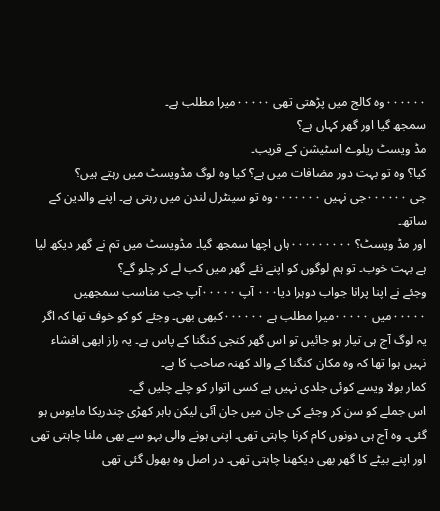۰۰۰۰۰۰وہ کالج میں پڑھتی تھی ۰۰۰۰۰میرا مطلب ہے۔
سمجھ گیا اور گھر کہاں ہے؟
مڈ ویسٹ ریلوے اسٹیشن کے قریب۔
کیا؟ وہ تو بہت دور مضافات میں ہے؟ کیا وہ لوگ مڈویسٹ میں رہتے ہیں؟
جی ۰۰۰۰۰۰جی نہیں ۰۰۰۰۰۰۰وہ تو سینٹرل لندن میں رہتی ہے۔ اپنے والدین کے ساتھ۔
اور مڈ ویسٹ؟ ۰۰۰۰۰۰۰۰۰ہاں اچھا سمجھ گیا۔ مڈویسٹ میں تم نے گھر دیکھ لیا ہے بہت خوب۔ تو ہم لوگوں کو اپنے نئے گھر میں کب لے کر چلو گے؟
وجئے نے اپنا پرانا جواب دوہرا دیا۰۰۰ آپ ۰۰۰۰۰آپ جب مناسب سمجھیں ۰۰۰۰۰میں ۰۰۰۰۰میرا مطلب ہے ۰۰۰۰۰۰کبھی بھی۔ وجئے کو کو خوف تھا کہ اگر یہ لوگ آج ہی تیار ہو جائیں تو اس گھر کنجی کنگنا کے پاس ہے۔ یہ راز ابھی افشاء نہیں ہوا تھا کہ وہ مکان کنگنا کے والد کھنہ صاحب کا ہے۔
کمار بولا ویسے کوئی جلدی نہیں ہے کسی اتوار کو چلے چلیں گے۔
اس جملے کو سن کر وجئے کی جان میں جان آئی لیکن باہر کھڑی چندریکا مایوس ہو گئی۔ وہ آج ہی دونوں کام کرنا چاہتی تھی۔ اپنی ہونے والی بہو سے بھی ملنا چاہتی تھی اور اپنے بیٹے کا گھر بھی دیکھنا چاہتی تھی۔ در اصل وہ بھول گئی تھی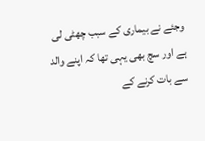وجئے نے بیماری کے سبب چھٹی لی ہے اور سچ بھی یہی تھا کہ اپنے والد سے بات کرنے کے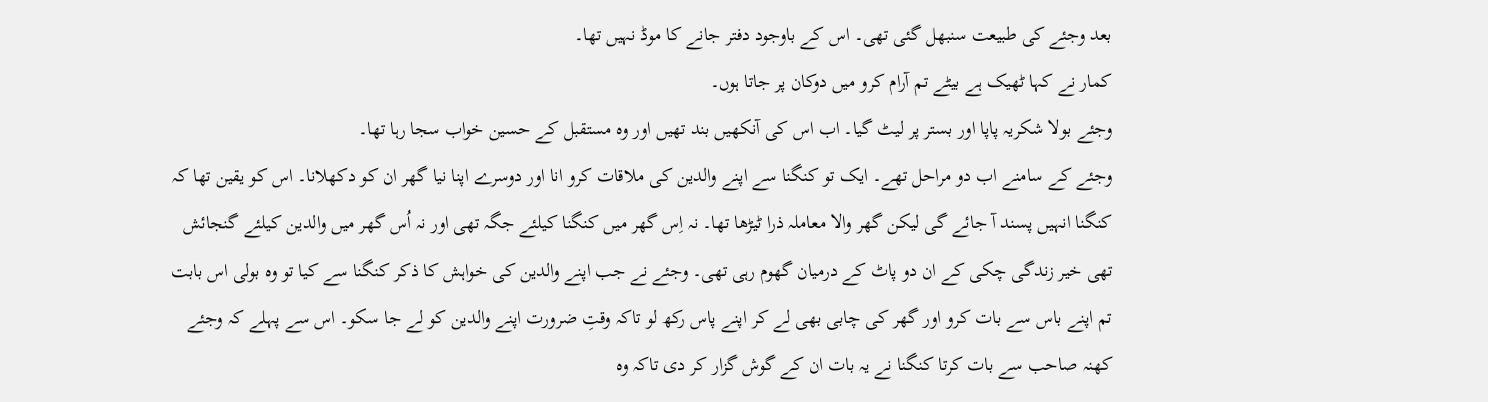بعد وجئے کی طبیعت سنبھل گئی تھی۔ اس کے باوجود دفتر جانے کا موڈ نہیں تھا۔
کمار نے کہا ٹھیک ہے بیٹے تم آرام کرو میں دوکان پر جاتا ہوں۔
وجئے بولا شکریہ پاپا اور بستر پر لیٹ گیا۔ اب اس کی آنکھیں بند تھیں اور وہ مستقبل کے حسین خواب سجا رہا تھا۔
وجئے کے سامنے اب دو مراحل تھے۔ ایک تو کنگنا سے اپنے والدین کی ملاقات کرو انا اور دوسرے اپنا نیا گھر ان کو دکھلانا۔ اس کو یقین تھا کہ کنگنا انہیں پسند آ جائے گی لیکن گھر والا معاملہ ذرا ٹیڑھا تھا۔ نہ اِس گھر میں کنگنا کیلئے جگہ تھی اور نہ اُس گھر میں والدین کیلئے گنجائش تھی خیر زندگی چکی کے ان دو پاٹ کے درمیان گھوم رہی تھی۔ وجئے نے جب اپنے والدین کی خواہش کا ذکر کنگنا سے کیا تو وہ بولی اس بابت تم اپنے باس سے بات کرو اور گھر کی چابی بھی لے کر اپنے پاس رکھ لو تاکہ وقتِ ضرورت اپنے والدین کو لے جا سکو۔ اس سے پہلے کہ وجئے کھنہ صاحب سے بات کرتا کنگنا نے یہ بات ان کے گوش گزار کر دی تاکہ وہ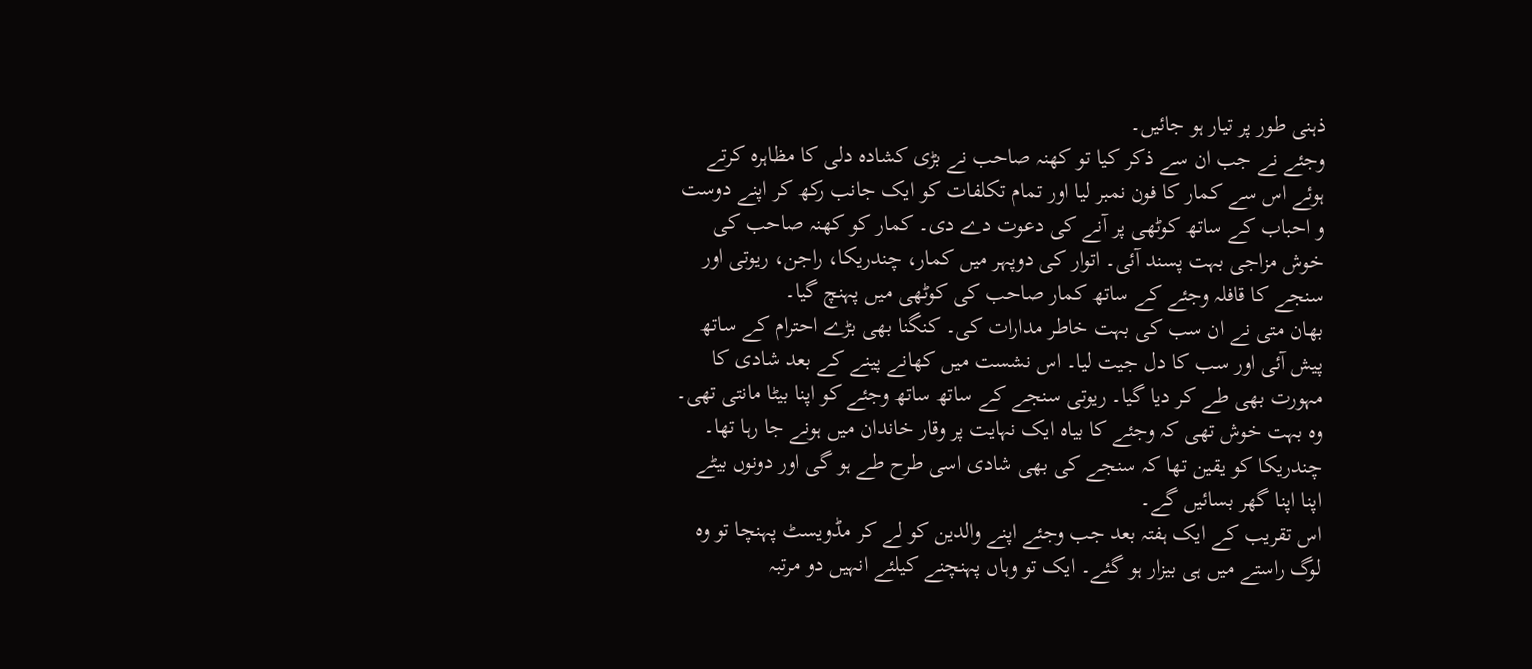ذہنی طور پر تیار ہو جائیں۔
وجئے نے جب ان سے ذکر کیا تو کھنہ صاحب نے بڑی کشادہ دلی کا مظاہرہ کرتے ہوئے اس سے کمار کا فون نمبر لیا اور تمام تکلفات کو ایک جانب رکھ کر اپنے دوست و احباب کے ساتھ کوٹھی پر آنے کی دعوت دے دی۔ کمار کو کھنہ صاحب کی خوش مزاجی بہت پسند آئی۔ اتوار کی دوپہر میں کمار، چندریکا، راجن، ریوتی اور سنجے کا قافلہ وجئے کے ساتھ کمار صاحب کی کوٹھی میں پہنچ گیا۔
بھان متی نے ان سب کی بہت خاطر مدارات کی۔ کنگنا بھی بڑے احترام کے ساتھ پیش آئی اور سب کا دل جیت لیا۔ اس نشست میں کھانے پینے کے بعد شادی کا مہورت بھی طے کر دیا گیا۔ ریوتی سنجے کے ساتھ ساتھ وجئے کو اپنا بیٹا مانتی تھی۔ وہ بہت خوش تھی کہ وجئے کا بیاہ ایک نہایت پر وقار خاندان میں ہونے جا رہا تھا۔ چندریکا کو یقین تھا کہ سنجے کی بھی شادی اسی طرح طے ہو گی اور دونوں بیٹے اپنا اپنا گھر بسائیں گے۔
اس تقریب کے ایک ہفتہ بعد جب وجئے اپنے والدین کو لے کر مڈویسٹ پہنچا تو وہ لوگ راستے میں ہی بیزار ہو گئے۔ ایک تو وہاں پہنچنے کیلئے انہیں دو مرتبہ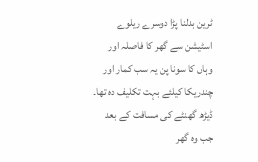ٹرین بدلنا پڑا دوسرے ریلوے اسٹیشن سے گھر کا فاصلہ اور وہاں کا سونا پن یہ سب کمار اور چندریکا کیلئے بہت تکلیف دہ تھا۔ ڈیڑھ گھنٹے کی مسافت کے بعد جب وہ گھر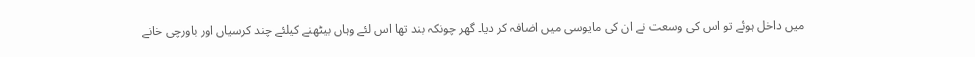میں داخل ہوئے تو اس کی وسعت نے ان کی مایوسی میں اضافہ کر دیا۔ گھر چونکہ بند تھا اس لئے وہاں بیٹھنے کیلئے چند کرسیاں اور باورچی خانے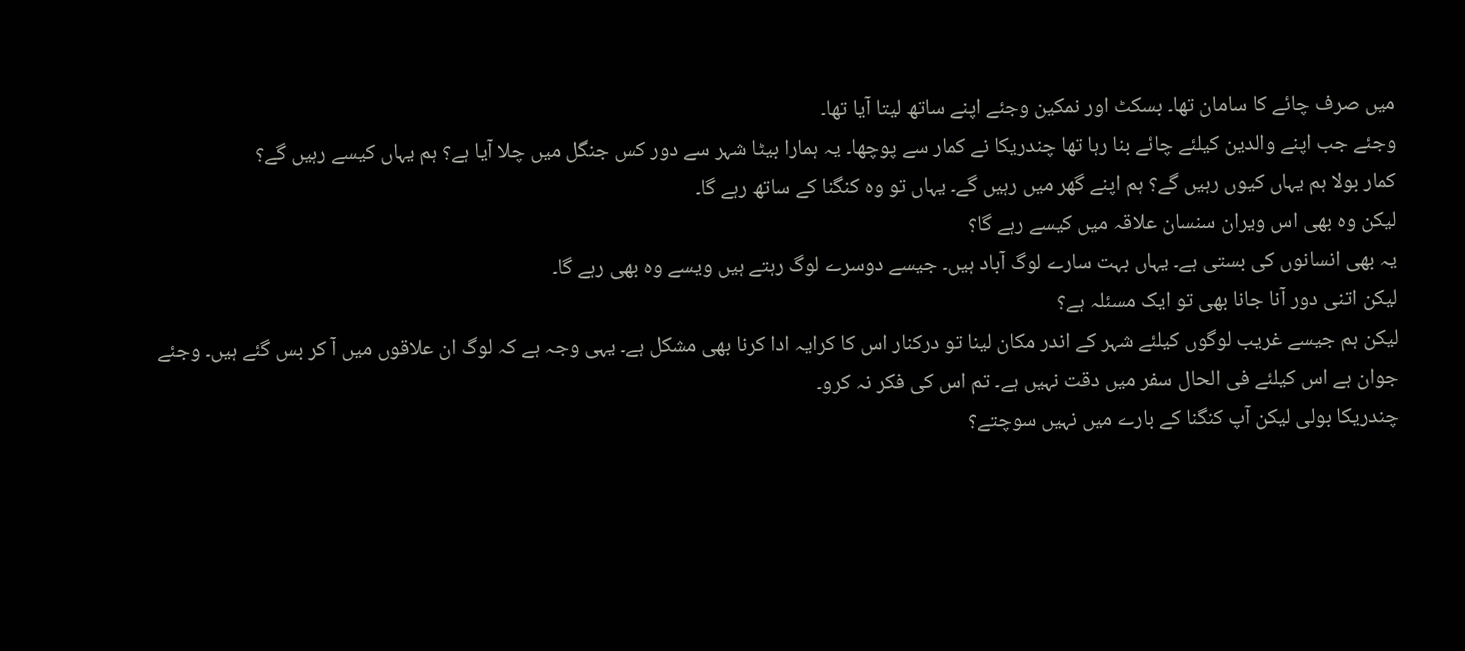میں صرف چائے کا سامان تھا۔ بسکٹ اور نمکین وجئے اپنے ساتھ لیتا آیا تھا۔
وجئے جب اپنے والدین کیلئے چائے بنا رہا تھا چندریکا نے کمار سے پوچھا۔ یہ ہمارا بیٹا شہر سے دور کس جنگل میں چلا آیا ہے؟ ہم یہاں کیسے رہیں گے؟
کمار بولا ہم یہاں کیوں رہیں گے؟ ہم اپنے گھر میں رہیں گے۔ یہاں تو وہ کنگنا کے ساتھ رہے گا۔
لیکن وہ بھی اس ویران سنسان علاقہ میں کیسے رہے گا؟
یہ بھی انسانوں کی بستی ہے۔ یہاں بہت سارے لوگ آباد ہیں۔ جیسے دوسرے لوگ رہتے ہیں ویسے وہ بھی رہے گا۔
لیکن اتنی دور آنا جانا بھی تو ایک مسئلہ ہے؟
لیکن ہم جیسے غریب لوگوں کیلئے شہر کے اندر مکان لینا تو درکنار اس کا کرایہ ادا کرنا بھی مشکل ہے۔ یہی وجہ ہے کہ لوگ ان علاقوں میں آ کر بس گئے ہیں۔ وجئے جوان ہے اس کیلئے فی الحال سفر میں دقت نہیں ہے۔ تم اس کی فکر نہ کرو۔
چندریکا بولی لیکن آپ کنگنا کے بارے میں نہیں سوچتے؟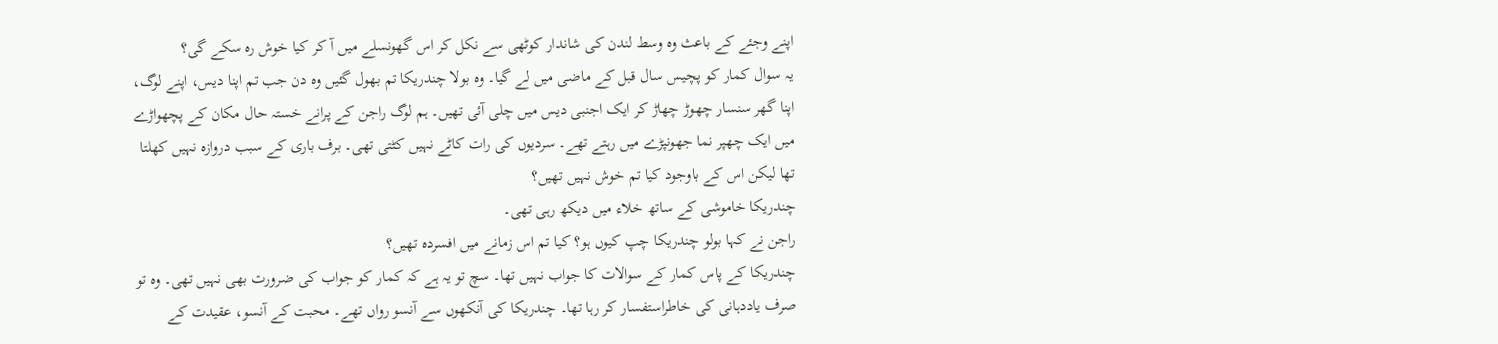اپنے وجئے کے باعث وہ وسط لندن کی شاندار کوٹھی سے نکل کر اس گھونسلے میں آ کر کیا خوش رہ سکے گی؟
یہ سوال کمار کو پچیس سال قبل کے ماضی میں لے گیا۔ وہ بولا چندریکا تم بھول گئیں وہ دن جب تم اپنا دیس، اپنے لوگ، اپنا گھر سنسار چھوڑ چھاڑ کر ایک اجنبی دیس میں چلی آئی تھیں۔ ہم لوگ راجن کے پرانے خستہ حال مکان کے پچھواڑے میں ایک چھپر نما جھونپڑے میں رہتے تھے۔ سردیوں کی رات کاٹے نہیں کٹتی تھی۔ برف باری کے سبب دروازہ نہیں کھلتا تھا لیکن اس کے باوجود کیا تم خوش نہیں تھیں؟
چندریکا خاموشی کے ساتھ خلاء میں دیکھ رہی تھی۔
راجن نے کہا بولو چندریکا چپ کیوں ہو؟ کیا تم اس زمانے میں افسردہ تھیں؟
چندریکا کے پاس کمار کے سوالات کا جواب نہیں تھا۔ سچ تو یہ ہے کہ کمار کو جواب کی ضرورت بھی نہیں تھی۔ وہ تو صرف یاددہانی کی خاطراستفسار کر رہا تھا۔ چندریکا کی آنکھوں سے آنسو رواں تھے۔ محبت کے آنسو، عقیدت کے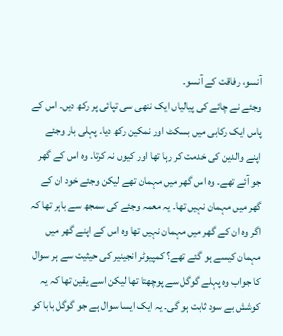آنسو، رفاقت کے آنسو۔
وجئے نے چائے کی پیالیاں ایک ننھی سی تپائی پر رکھ دیں۔ اس کے پاس ایک رکابی میں بسکٹ اور نمکین رکھ دیا۔ پہلی بار وجئے اپنے والدین کی خدمت کر رہا تھا اور کیوں نہ کرتا۔ وہ اس کے گھر جو آئے تھے۔ وہ اس گھر میں مہمان تھے لیکن وجئے خود ان کے گھر میں مہمان نہیں تھا۔ یہ معمہ وجئے کی سمجھ سے باہر تھا کہ اگر وہ ان کے گھر میں مہمان نہیں تھا وہ اس کے اپنے گھر میں مہمان کیسے ہو گئے تھے؟ کمپیوٹر انجینیر کی حیثیت سے ہر سوال کا جواب وہ پہلے گوگل سے پوچھتا تھا لیکن اسے یقین تھا کہ یہ کوشش بے سود ثابت ہو گی۔ یہ ایک ایسا سوال ہے جو گوگل بابا کو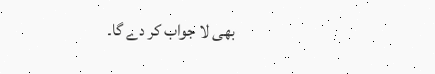بھی لا جواب کر دے گا۔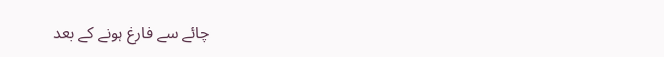چائے سے فارغ ہونے کے بعد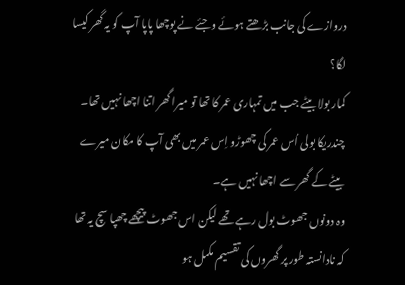دروازے کی جانب بڑھتے ہوئے وجئے نے پوچھا پاپا آپ کو یہ گھر کیسا لگا؟
کمار بولا بیٹے جب میں تمہاری عمر کا تھا تو میرا گھر اتنا اچھا نہیں تھا۔
چندریکا بولی اُس عمر کی چھوڑو اِس عمر میں بھی آپ کا مکان میرے بیٹے کے گھر سے اچھا نہیں ہے۔
وہ دونوں جھوٹ بول رہے تھے لیکن اس جھوٹ پیچھے چھپا سچ یہ تھا کہ نادانستہ طور پر گھروں کی تقسیم مکمل ہو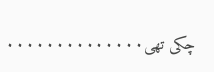چکی تھی۰۰۰۰۰۰۰۰۰۰۰۰۰۰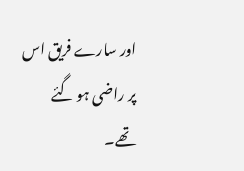اور سارے فریق اس پر راضی ہو گئے تھے۔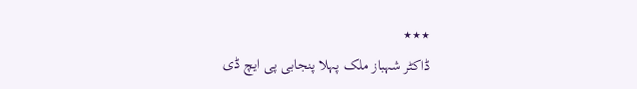٭٭٭
ڈاکٹر شہباز ملک پہلا پنجابی پی ایچ ڈی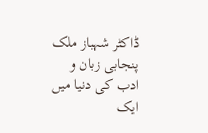ڈاکٹر شہباز ملک پنجابی زبان و ادب کی دنیا میں ایک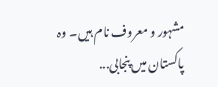مشہور و معروف نام ہیں۔ وہ پاکستان میں پنجابی...